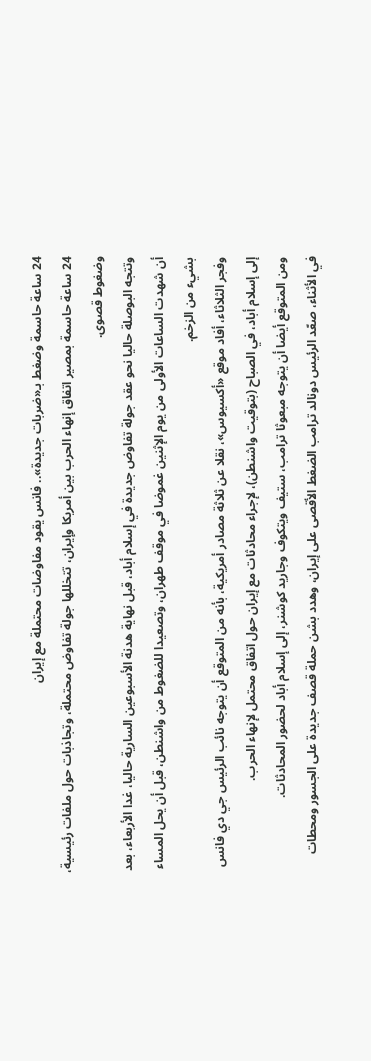24 ساعة حاسمة وضغط بـ«ضربات جديدة».. فانس يقود مفاوضات محتملة مع إيران
24 ساعة حاسمة بمصير اتفاق إنهاء الحرب بين أمريكا وإيران، تتخللها جولة تفاوض محتملة، وتجاذبات حول ملفات رئيسية، وضغوط قصوى.
وتتجه البوصلة حاليا نحو عقد جولة تفاوض جديدة في إسلام أباد، قبل نهاية هدنة الأسبوعين السارية حاليا، غدا الأربعاء، بعد أن شهدت الساعات الأولى من يوم الإثنين غموضا في موقف طهران، وتصعيدا للضغوط من واشنطن، قبل أن يحل المساء بشيء من الزخم.
وفجر الثلاثاء، أفاد موقع «أكسيوس»، نقلا عن ثلاثة مصادر أمريكية، بأنه من المتوقع أن يتوجه نائب الرئيس جي دي فانس إلى إسلام أباد، في الصباح (بتوقيت واشنطن)، لإجراء محادثات مع إيران حول اتفاق محتمل لإنهاء الحرب.
ومن المتوقع أيضا أن يتوجه مبعوثا ترامب، ستيف ويتكوف وجاريد كوشنر، إلى إسلام أباد لحضور المحادثات.
في الأثناء، صعّد الرئيس دونالد ترامب الضغط الأقصى على إيران، وهدد بشن حملة قصف جديدة على الجسور ومحطات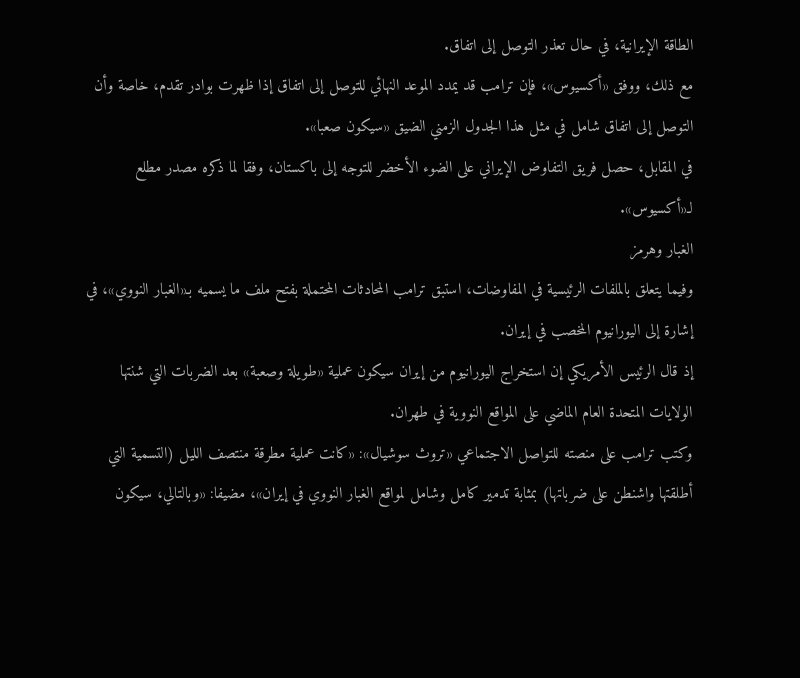الطاقة الإيرانية، في حال تعذر التوصل إلى اتفاق.
مع ذلك، ووفق «أكسيوس»، فإن ترامب قد يمدد الموعد النهائي للتوصل إلى اتفاق إذا ظهرت بوادر تقدم، خاصة وأن التوصل إلى اتفاق شامل في مثل هذا الجدول الزمني الضيق «سيكون صعبا».
في المقابل، حصل فريق التفاوض الإيراني على الضوء الأخضر للتوجه إلى باكستان، وفقا لما ذكره مصدر مطلع لـ«أكسيوس».
الغبار وهرمز
وفيما يتعلق بالملفات الرئيسية في المفاوضات، استبق ترامب المحادثات المحتملة بفتح ملف ما يسميه بـ«الغبار النووي»، في إشارة إلى اليورانيوم المخصب في إيران.
إذ قال الرئيس الأمريكي إن استخراج اليورانيوم من إيران سيكون عملية «طويلة وصعبة» بعد الضربات التي شنتها الولايات المتحدة العام الماضي على المواقع النووية في طهران.
وكتب ترامب على منصته للتواصل الاجتماعي «تروث سوشيال»: «كانت عملية مطرقة منتصف الليل (التسمية التي أطلقتها واشنطن على ضرباتها) بمثابة تدمير كامل وشامل لمواقع الغبار النووي في إيران»، مضيفا: «وبالتالي، سيكون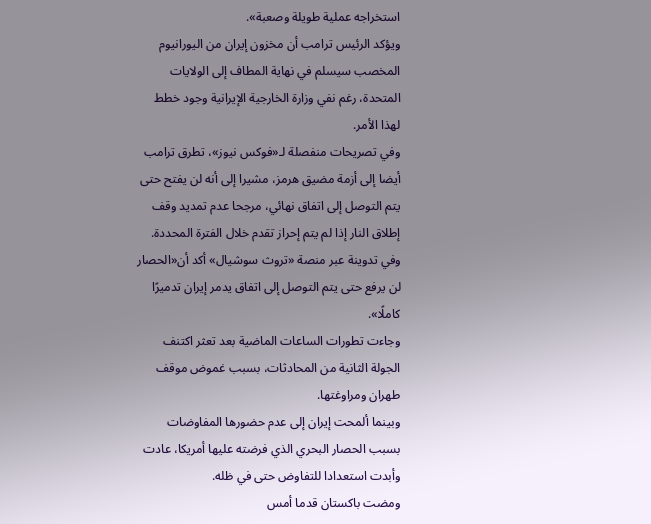استخراجه عملية طويلة وصعبة».
ويؤكد الرئيس ترامب أن مخزون إيران من اليورانيوم المخصب سيسلم في نهاية المطاف إلى الولايات المتحدة، رغم نفي وزارة الخارجية الإيرانية وجود خطط لهذا الأمر.
وفي تصريحات منفصلة لـ«فوكس نيوز»، تطرق ترامب أيضا إلى أزمة مضيق هرمز، مشيرا إلى أنه لن يفتح حتى يتم التوصل إلى اتفاق نهائي، مرجحا عدم تمديد وقف إطلاق النار إذا لم يتم إحراز تقدم خلال الفترة المحددة.
وفي تدوينة عبر منصة «تروث سوشيال» أكد أن«الحصار لن يرفع حتى يتم التوصل إلى اتفاق يدمر إيران تدميرًا كاملًا».
وجاءت تطورات الساعات الماضية بعد تعثر اكتنف الجولة الثانية من المحادثات، بسبب غموض موقف طهران ومراوغتها.
وبينما ألمحت إيران إلى عدم حضورها المفاوضات بسبب الحصار البحري الذي فرضته عليها أمريكا، عادت وأبدت استعدادا للتفاوض حتى في ظله.
ومضت باكستان قدما أمس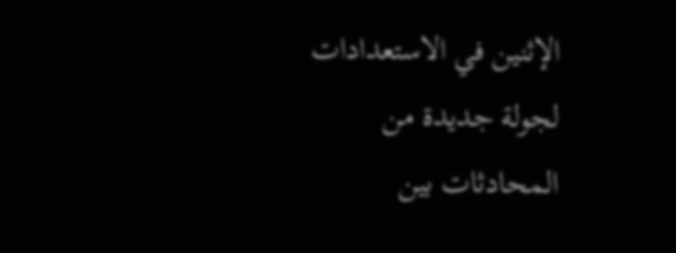الإثنين في الاستعدادات لجولة جديدة من المحادثات بين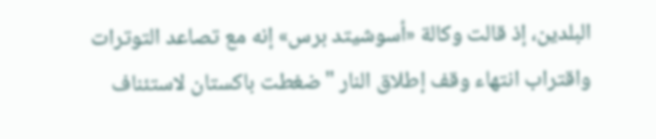البلدين، إذ قالت وكالة «أسوشيتد برس» إنه مع تصاعد التوترات واقتراب انتهاء وقف إطلاق النار "ضغطت باكستان لاستئناف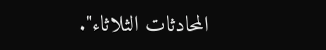المحادثات الثلاثاء".